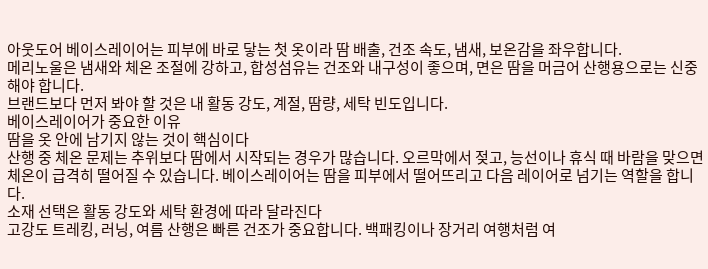아웃도어 베이스레이어는 피부에 바로 닿는 첫 옷이라 땀 배출, 건조 속도, 냄새, 보온감을 좌우합니다.
메리노울은 냄새와 체온 조절에 강하고, 합성섬유는 건조와 내구성이 좋으며, 면은 땀을 머금어 산행용으로는 신중해야 합니다.
브랜드보다 먼저 봐야 할 것은 내 활동 강도, 계절, 땀량, 세탁 빈도입니다.
베이스레이어가 중요한 이유
땀을 옷 안에 남기지 않는 것이 핵심이다
산행 중 체온 문제는 추위보다 땀에서 시작되는 경우가 많습니다. 오르막에서 젖고, 능선이나 휴식 때 바람을 맞으면 체온이 급격히 떨어질 수 있습니다. 베이스레이어는 땀을 피부에서 떨어뜨리고 다음 레이어로 넘기는 역할을 합니다.
소재 선택은 활동 강도와 세탁 환경에 따라 달라진다
고강도 트레킹, 러닝, 여름 산행은 빠른 건조가 중요합니다. 백패킹이나 장거리 여행처럼 여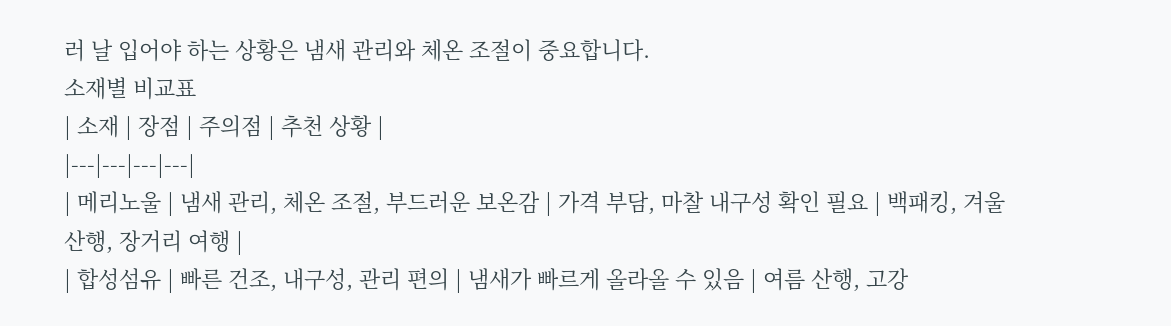러 날 입어야 하는 상황은 냄새 관리와 체온 조절이 중요합니다.
소재별 비교표
| 소재 | 장점 | 주의점 | 추천 상황 |
|---|---|---|---|
| 메리노울 | 냄새 관리, 체온 조절, 부드러운 보온감 | 가격 부담, 마찰 내구성 확인 필요 | 백패킹, 겨울 산행, 장거리 여행 |
| 합성섬유 | 빠른 건조, 내구성, 관리 편의 | 냄새가 빠르게 올라올 수 있음 | 여름 산행, 고강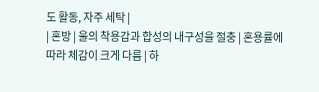도 활동, 자주 세탁 |
| 혼방 | 울의 착용감과 합성의 내구성을 절충 | 혼용률에 따라 체감이 크게 다름 | 하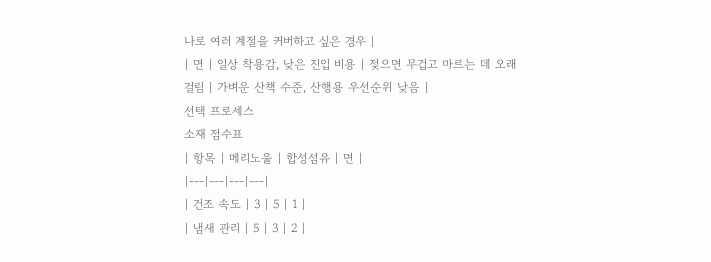나로 여러 계절을 커버하고 싶은 경우 |
| 면 | 일상 착용감, 낮은 진입 비용 | 젖으면 무겁고 마르는 데 오래 걸림 | 가벼운 산책 수준, 산행용 우선순위 낮음 |
선택 프로세스
소재 점수표
| 항목 | 메리노울 | 합성섬유 | 면 |
|---|---|---|---|
| 건조 속도 | 3 | 5 | 1 |
| 냄새 관리 | 5 | 3 | 2 |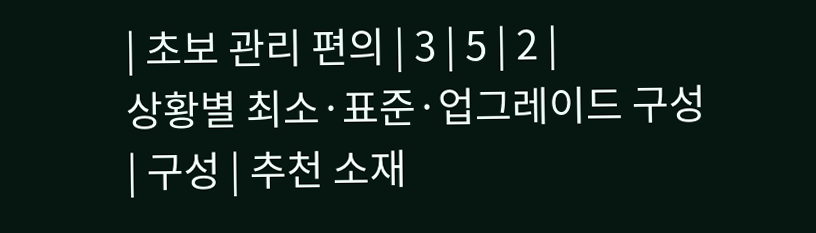| 초보 관리 편의 | 3 | 5 | 2 |
상황별 최소·표준·업그레이드 구성
| 구성 | 추천 소재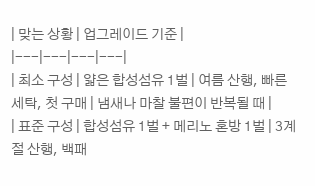| 맞는 상황 | 업그레이드 기준 |
|---|---|---|---|
| 최소 구성 | 얇은 합성섬유 1벌 | 여름 산행, 빠른 세탁, 첫 구매 | 냄새나 마찰 불편이 반복될 때 |
| 표준 구성 | 합성섬유 1벌 + 메리노 혼방 1벌 | 3계절 산행, 백패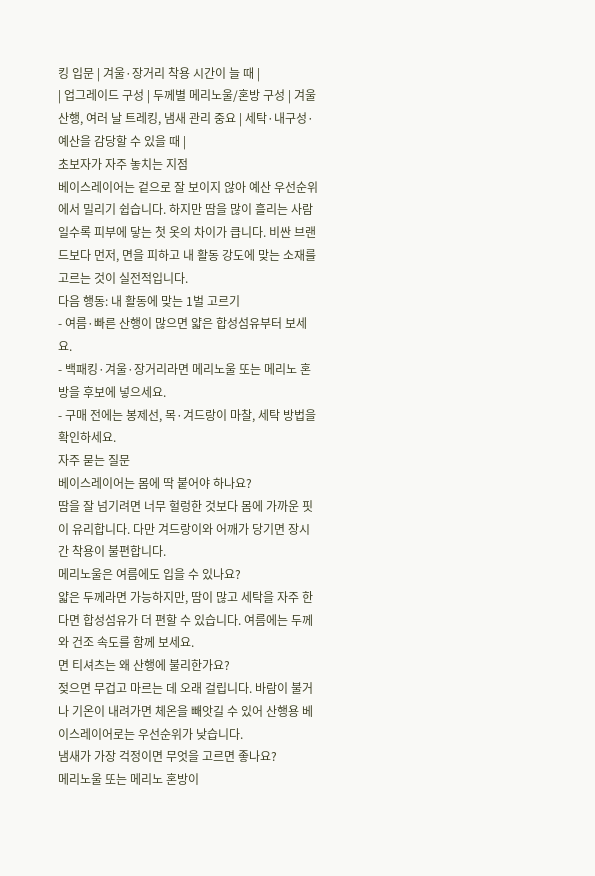킹 입문 | 겨울·장거리 착용 시간이 늘 때 |
| 업그레이드 구성 | 두께별 메리노울/혼방 구성 | 겨울 산행, 여러 날 트레킹, 냄새 관리 중요 | 세탁·내구성·예산을 감당할 수 있을 때 |
초보자가 자주 놓치는 지점
베이스레이어는 겉으로 잘 보이지 않아 예산 우선순위에서 밀리기 쉽습니다. 하지만 땀을 많이 흘리는 사람일수록 피부에 닿는 첫 옷의 차이가 큽니다. 비싼 브랜드보다 먼저, 면을 피하고 내 활동 강도에 맞는 소재를 고르는 것이 실전적입니다.
다음 행동: 내 활동에 맞는 1벌 고르기
- 여름·빠른 산행이 많으면 얇은 합성섬유부터 보세요.
- 백패킹·겨울·장거리라면 메리노울 또는 메리노 혼방을 후보에 넣으세요.
- 구매 전에는 봉제선, 목·겨드랑이 마찰, 세탁 방법을 확인하세요.
자주 묻는 질문
베이스레이어는 몸에 딱 붙어야 하나요?
땀을 잘 넘기려면 너무 헐렁한 것보다 몸에 가까운 핏이 유리합니다. 다만 겨드랑이와 어깨가 당기면 장시간 착용이 불편합니다.
메리노울은 여름에도 입을 수 있나요?
얇은 두께라면 가능하지만, 땀이 많고 세탁을 자주 한다면 합성섬유가 더 편할 수 있습니다. 여름에는 두께와 건조 속도를 함께 보세요.
면 티셔츠는 왜 산행에 불리한가요?
젖으면 무겁고 마르는 데 오래 걸립니다. 바람이 불거나 기온이 내려가면 체온을 빼앗길 수 있어 산행용 베이스레이어로는 우선순위가 낮습니다.
냄새가 가장 걱정이면 무엇을 고르면 좋나요?
메리노울 또는 메리노 혼방이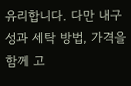유리합니다. 다만 내구성과 세탁 방법, 가격을 함께 고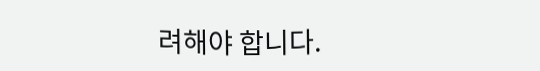려해야 합니다.